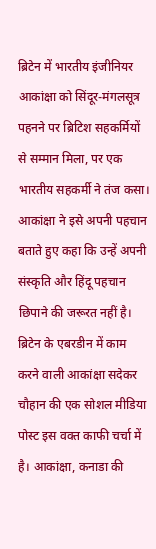ब्रिटेन में भारतीय इंजीनियर आकांक्षा को सिंदूर-मंगलसूत्र पहनने पर ब्रिटिश सहकर्मियों से सम्मान मिला, पर एक भारतीय सहकर्मी ने तंज कसा। आकांक्षा ने इसे अपनी पहचान बताते हुए कहा कि उन्हें अपनी संस्कृति और हिंदू पहचान छिपाने की जरूरत नहीं है।
ब्रिटेन के एबरडीन में काम करने वाली आकांक्षा सदेकर चौहान की एक सोशल मीडिया पोस्ट इस वक्त काफी चर्चा में है। आकांक्षा, कनाडा की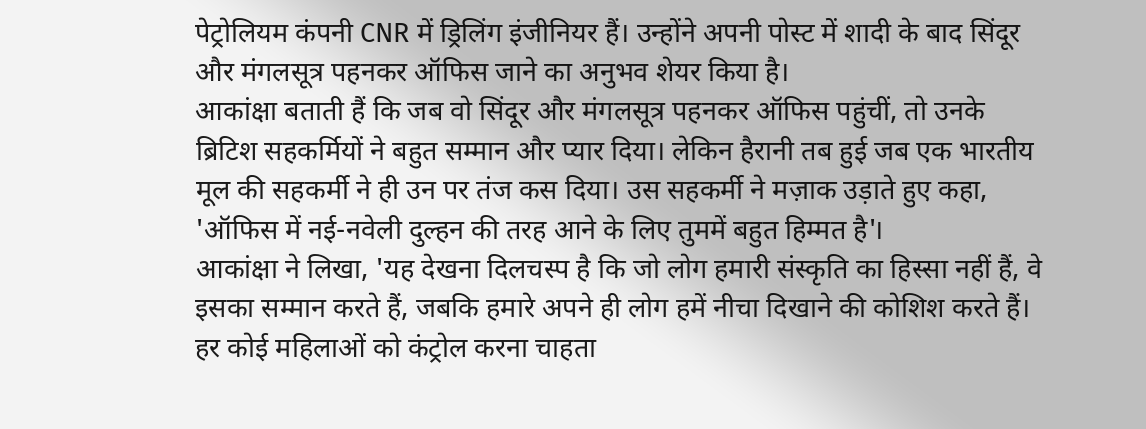पेट्रोलियम कंपनी CNR में ड्रिलिंग इंजीनियर हैं। उन्होंने अपनी पोस्ट में शादी के बाद सिंदूर और मंगलसूत्र पहनकर ऑफिस जाने का अनुभव शेयर किया है।
आकांक्षा बताती हैं कि जब वो सिंदूर और मंगलसूत्र पहनकर ऑफिस पहुंचीं, तो उनके ब्रिटिश सहकर्मियों ने बहुत सम्मान और प्यार दिया। लेकिन हैरानी तब हुई जब एक भारतीय मूल की सहकर्मी ने ही उन पर तंज कस दिया। उस सहकर्मी ने मज़ाक उड़ाते हुए कहा, 'ऑफिस में नई-नवेली दुल्हन की तरह आने के लिए तुममें बहुत हिम्मत है'।
आकांक्षा ने लिखा, 'यह देखना दिलचस्प है कि जो लोग हमारी संस्कृति का हिस्सा नहीं हैं, वे इसका सम्मान करते हैं, जबकि हमारे अपने ही लोग हमें नीचा दिखाने की कोशिश करते हैं। हर कोई महिलाओं को कंट्रोल करना चाहता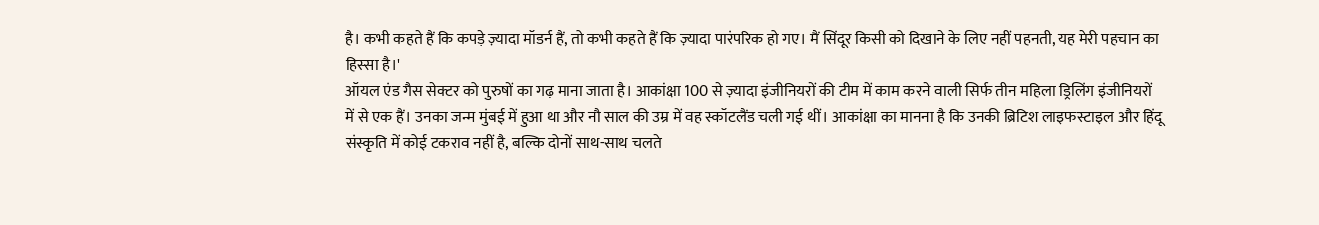है। कभी कहते हैं कि कपड़े ज़्यादा मॉडर्न हैं, तो कभी कहते हैं कि ज़्यादा पारंपरिक हो गए। मैं सिंदूर किसी को दिखाने के लिए नहीं पहनती, यह मेरी पहचान का हिस्सा है।'
ऑयल एंड गैस सेक्टर को पुरुषों का गढ़ माना जाता है। आकांक्षा 100 से ज़्यादा इंजीनियरों की टीम में काम करने वाली सिर्फ तीन महिला ड्रिलिंग इंजीनियरों में से एक हैं। उनका जन्म मुंबई में हुआ था और नौ साल की उम्र में वह स्कॉटलैंड चली गई थीं। आकांक्षा का मानना है कि उनकी ब्रिटिश लाइफस्टाइल और हिंदू संस्कृति में कोई टकराव नहीं है, बल्कि दोनों साथ-साथ चलते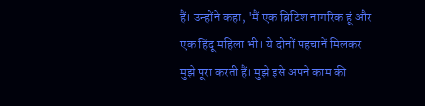हैं। उन्होंने कहा, 'मैं एक ब्रिटिश नागरिक हूं और एक हिंदू महिला भी। ये दोनों पहचानें मिलकर मुझे पूरा करती हैं। मुझे इसे अपने काम की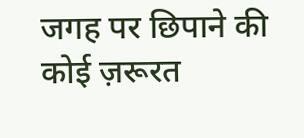जगह पर छिपाने की कोई ज़रूरत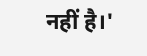नहीं है।'